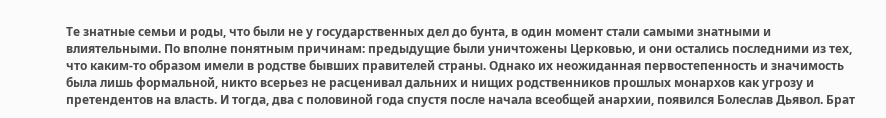Те знатные семьи и роды, что были не у государственных дел до бунта, в один момент стали самыми знатными и влиятельными. По вполне понятным причинам: предыдущие были уничтожены Церковью, и они остались последними из тех, что каким-то образом имели в родстве бывших правителей страны. Однако их неожиданная первостепенность и значимость была лишь формальной, никто всерьез не расценивал дальних и нищих родственников прошлых монархов как угрозу и претендентов на власть. И тогда, два с половиной года спустя после начала всеобщей анархии, появился Болеслав Дьявол. Брат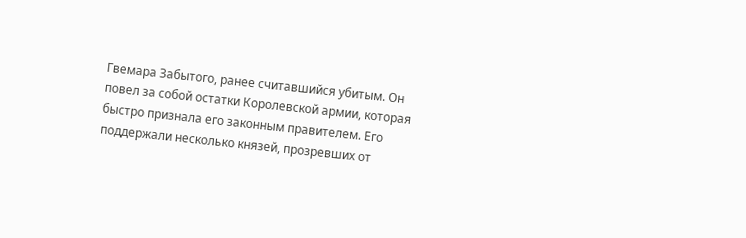Гвемара Забытого, ранее считавшийся убитым. Он повел за собой остатки Королевской армии, которая быстро признала его законным правителем. Его поддержали несколько князей, прозревших от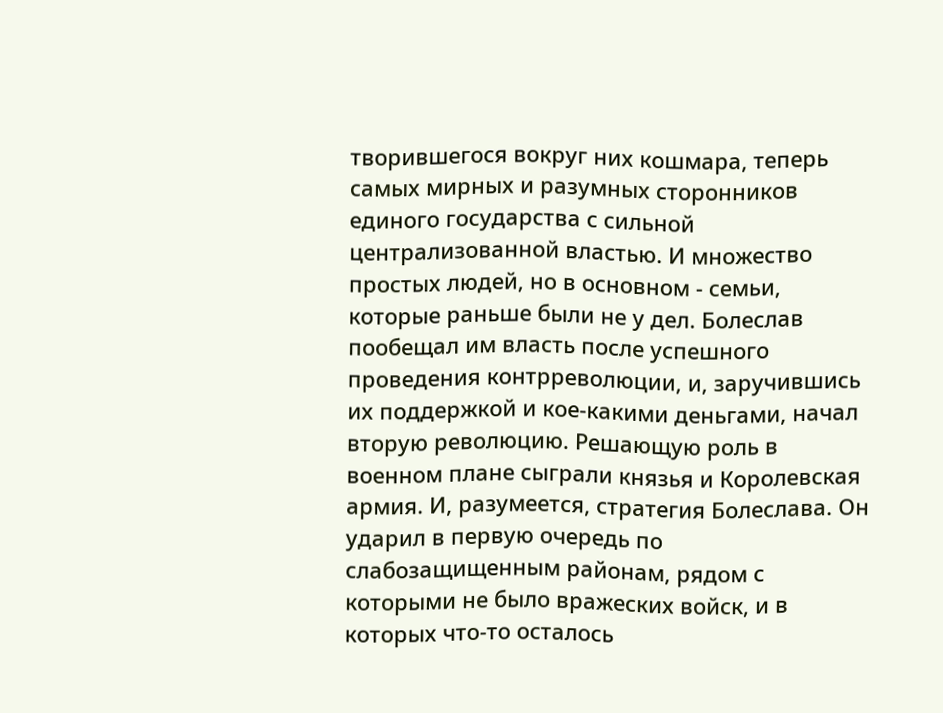творившегося вокруг них кошмара, теперь самых мирных и разумных сторонников единого государства с сильной централизованной властью. И множество простых людей, но в основном - семьи, которые раньше были не у дел. Болеслав пообещал им власть после успешного проведения контрреволюции, и, заручившись их поддержкой и кое-какими деньгами, начал вторую революцию. Решающую роль в военном плане сыграли князья и Королевская армия. И, разумеется, стратегия Болеслава. Он ударил в первую очередь по слабозащищенным районам, рядом с которыми не было вражеских войск, и в которых что-то осталось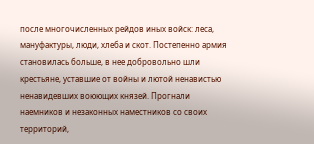после многочисленных рейдов иных войск: леса, мануфактуры, люди, хлеба и скот. Постепенно армия становилась больше, в нее добровольно шли крестьяне, уставшие от войны и лютой ненавистью ненавидевших воюющих князей. Прогнали наемников и незаконных наместников со своих территорий,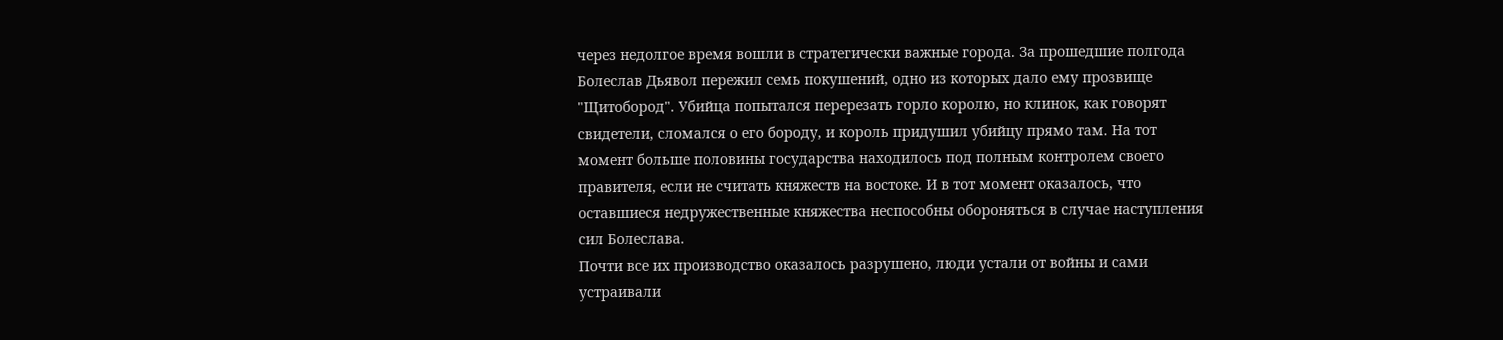через недолгое время вошли в стратегически важные города. За прошедшие полгода Болеслав Дьявол пережил семь покушений, одно из которых дало ему прозвище "Щитобород". Убийца попытался перерезать горло королю, но клинок, как говорят свидетели, сломался о его бороду, и король придушил убийцу прямо там. На тот момент больше половины государства находилось под полным контролем своего правителя, если не считать княжеств на востоке. И в тот момент оказалось, что оставшиеся недружественные княжества неспособны обороняться в случае наступления сил Болеслава.
Почти все их производство оказалось разрушено, люди устали от войны и сами устраивали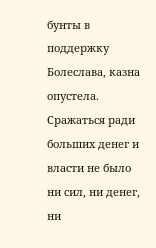бунты в поддержку Болеслава, казна опустела. Сражаться ради больших денег и власти не было ни сил, ни денег, ни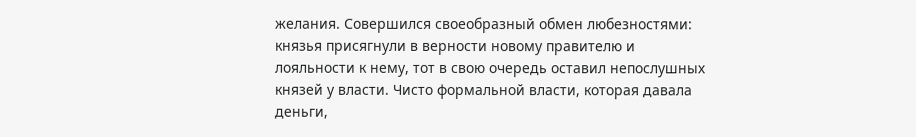желания. Совершился своеобразный обмен любезностями: князья присягнули в верности новому правителю и лояльности к нему, тот в свою очередь оставил непослушных князей у власти. Чисто формальной власти, которая давала деньги,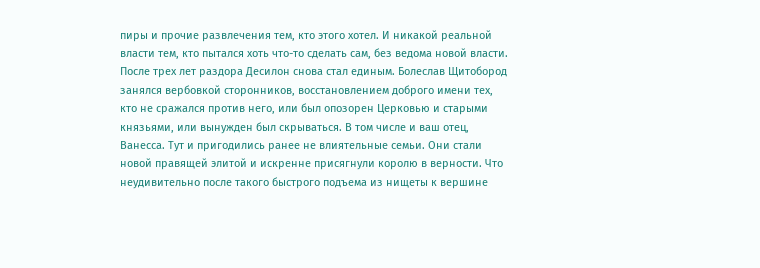пиры и прочие развлечения тем, кто этого хотел. И никакой реальной власти тем, кто пытался хоть что-то сделать сам, без ведома новой власти.
После трех лет раздора Десилон снова стал единым. Болеслав Щитобород занялся вербовкой сторонников, восстановлением доброго имени тех, кто не сражался против него, или был опозорен Церковью и старыми князьями, или вынужден был скрываться. В том числе и ваш отец, Ванесса. Тут и пригодились ранее не влиятельные семьи. Они стали новой правящей элитой и искренне присягнули королю в верности. Что неудивительно после такого быстрого подъема из нищеты к вершине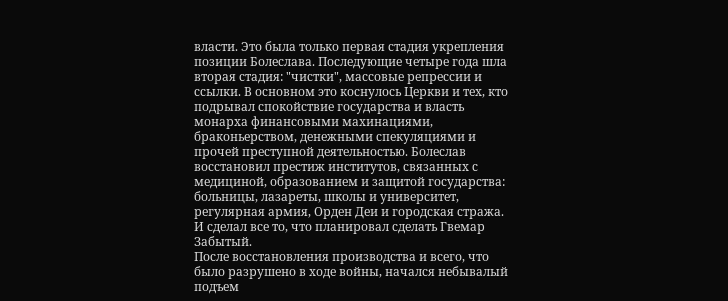власти. Это была только первая стадия укрепления позиции Болеслава. Последующие четыре года шла вторая стадия: "чистки", массовые репрессии и ссылки. В основном это коснулось Церкви и тех, кто подрывал спокойствие государства и власть монарха финансовыми махинациями, браконьерством, денежными спекуляциями и прочей преступной деятельностью. Болеслав восстановил престиж институтов, связанных с медициной, образованием и защитой государства: больницы, лазареты, школы и университет, регулярная армия, Орден Деи и городская стража. И сделал все то, что планировал сделать Гвемар Забытый.
После восстановления производства и всего, что было разрушено в ходе войны, начался небывалый подъем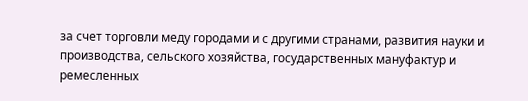за счет торговли меду городами и с другими странами, развития науки и производства, сельского хозяйства, государственных мануфактур и ремесленных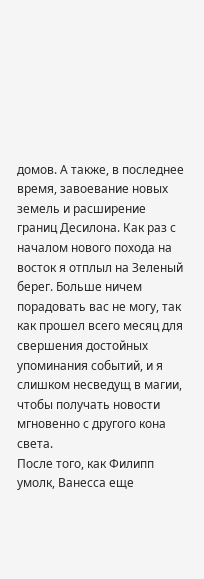домов. А также, в последнее время, завоевание новых земель и расширение границ Десилона. Как раз с началом нового похода на восток я отплыл на Зеленый берег. Больше ничем порадовать вас не могу, так как прошел всего месяц для свершения достойных упоминания событий, и я слишком несведущ в магии, чтобы получать новости мгновенно с другого кона света.
После того, как Филипп умолк, Ванесса еще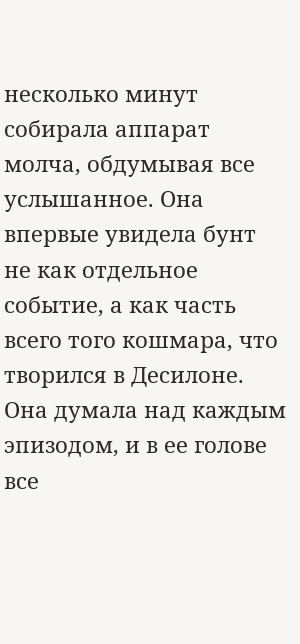несколько минут собирала аппарат молча, обдумывая все услышанное. Она впервые увидела бунт не как отдельное событие, а как часть всего того кошмара, что творился в Десилоне. Она думала над каждым эпизодом, и в ее голове все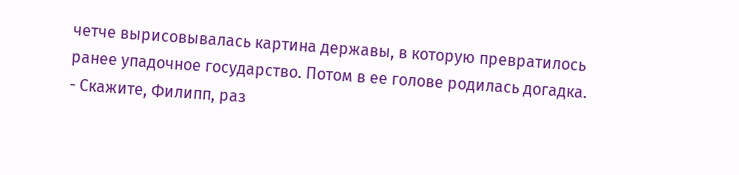четче вырисовывалась картина державы, в которую превратилось ранее упадочное государство. Потом в ее голове родилась догадка.
- Скажите, Филипп, раз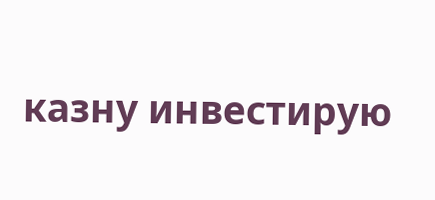казну инвестирую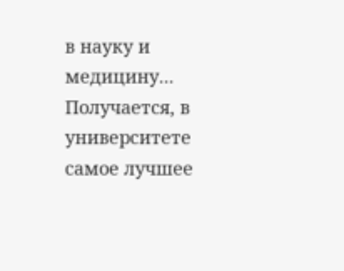в науку и медицину... Получается, в университете самое лучшее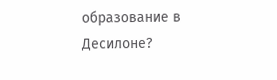образование в Десилоне?